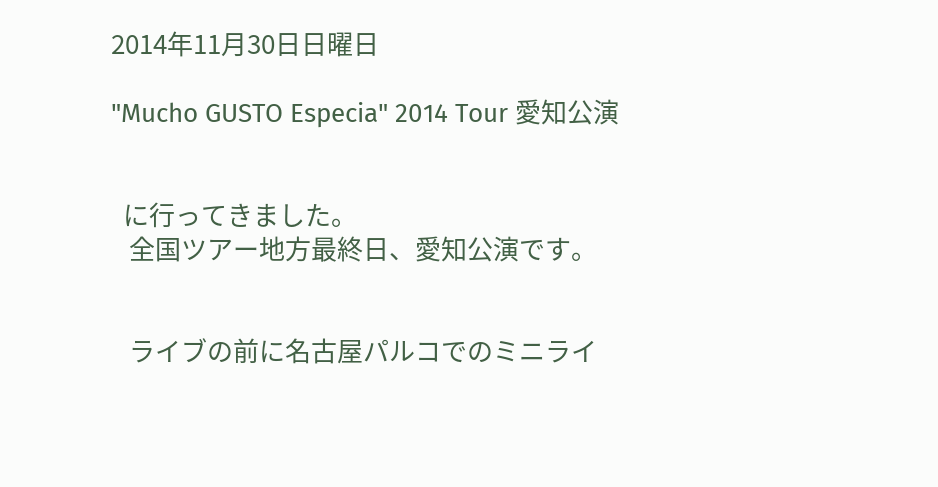2014年11月30日日曜日

"Mucho GUSTO Especia" 2014 Tour 愛知公演


  に行ってきました。
   全国ツアー地方最終日、愛知公演です。


   ライブの前に名古屋パルコでのミニライ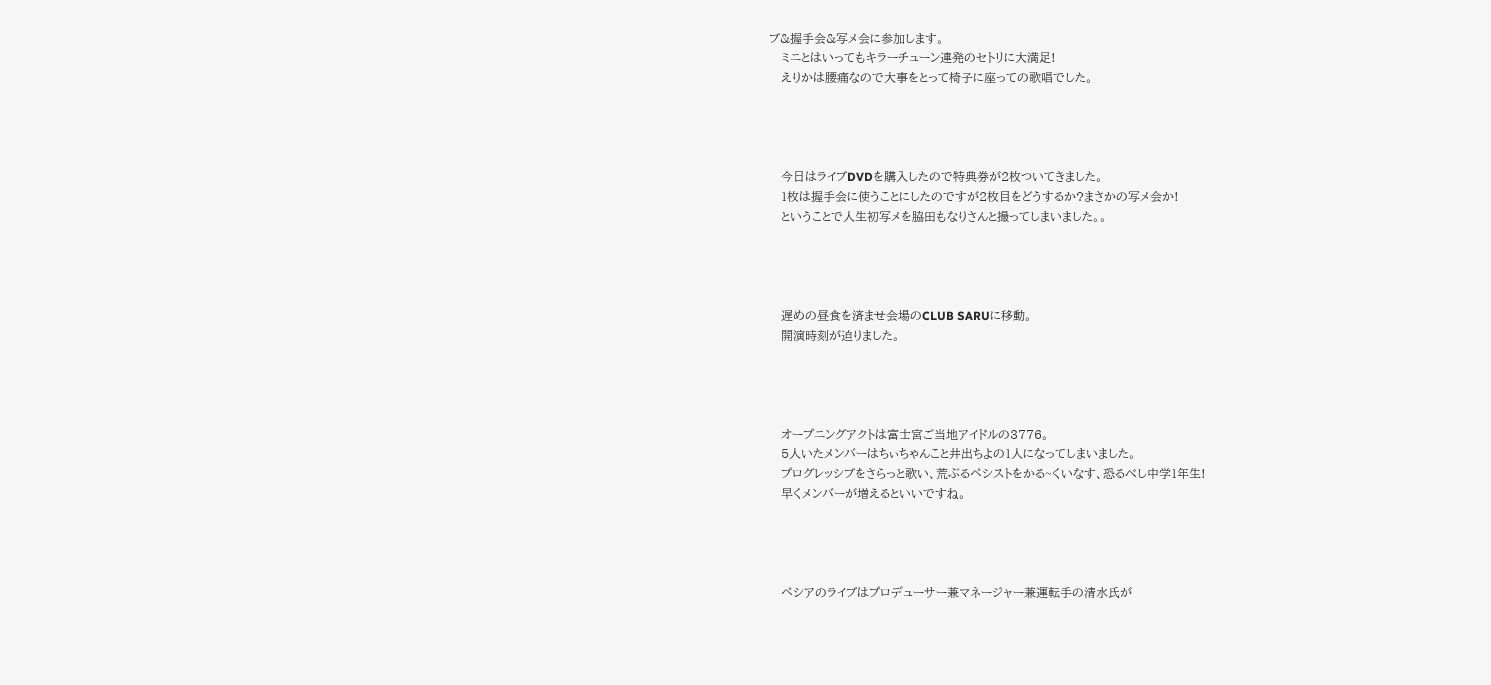ブ&握手会&写メ会に参加します。
   ミニとはいってもキラーチューン連発のセトリに大満足!
   えりかは腰痛なので大事をとって椅子に座っての歌唱でした。




   今日はライブDVDを購入したので特典券が2枚ついてきました。
   1枚は握手会に使うことにしたのですが2枚目をどうするか?まさかの写メ会か!
   ということで人生初写メを脇田もなりさんと撮ってしまいました。。




   遅めの昼食を済ませ会場のCLUB SARUに移動。
   開演時刻が迫りました。




   オープニングアクトは富士宮ご当地アイドルの3776。
   5人いたメンバーはちぃちゃんこと井出ちよの1人になってしまいました。
   プログレッシブをさらっと歌い、荒ぶるペシストをかる~くいなす、恐るべし中学1年生!
   早くメンバーが増えるといいですね。




   ペシアのライブはプロデューサー兼マネージャー兼運転手の清水氏が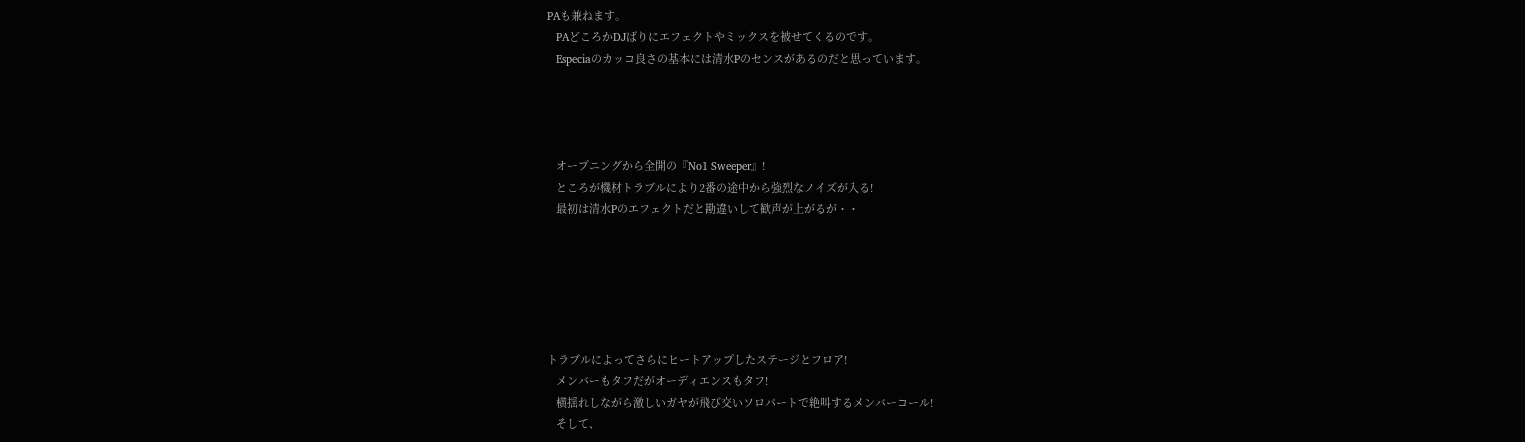PAも兼ねます。
   PAどころかDJばりにエフェクトやミックスを被せてくるのです。
   Especiaのカッコ良さの基本には清水Pのセンスがあるのだと思っています。




   オープニングから全開の『No1 Sweeper』!
   ところが機材トラブルにより2番の途中から強烈なノイズが入る!
   最初は清水Pのエフェクトだと勘違いして歓声が上がるが・・






トラブルによってさらにヒートアップしたステージとフロア!
   メンバーもタフだがオーディエンスもタフ!
   横揺れしながら激しいガヤが飛び交いソロパートで絶叫するメンバーコール!
   そして、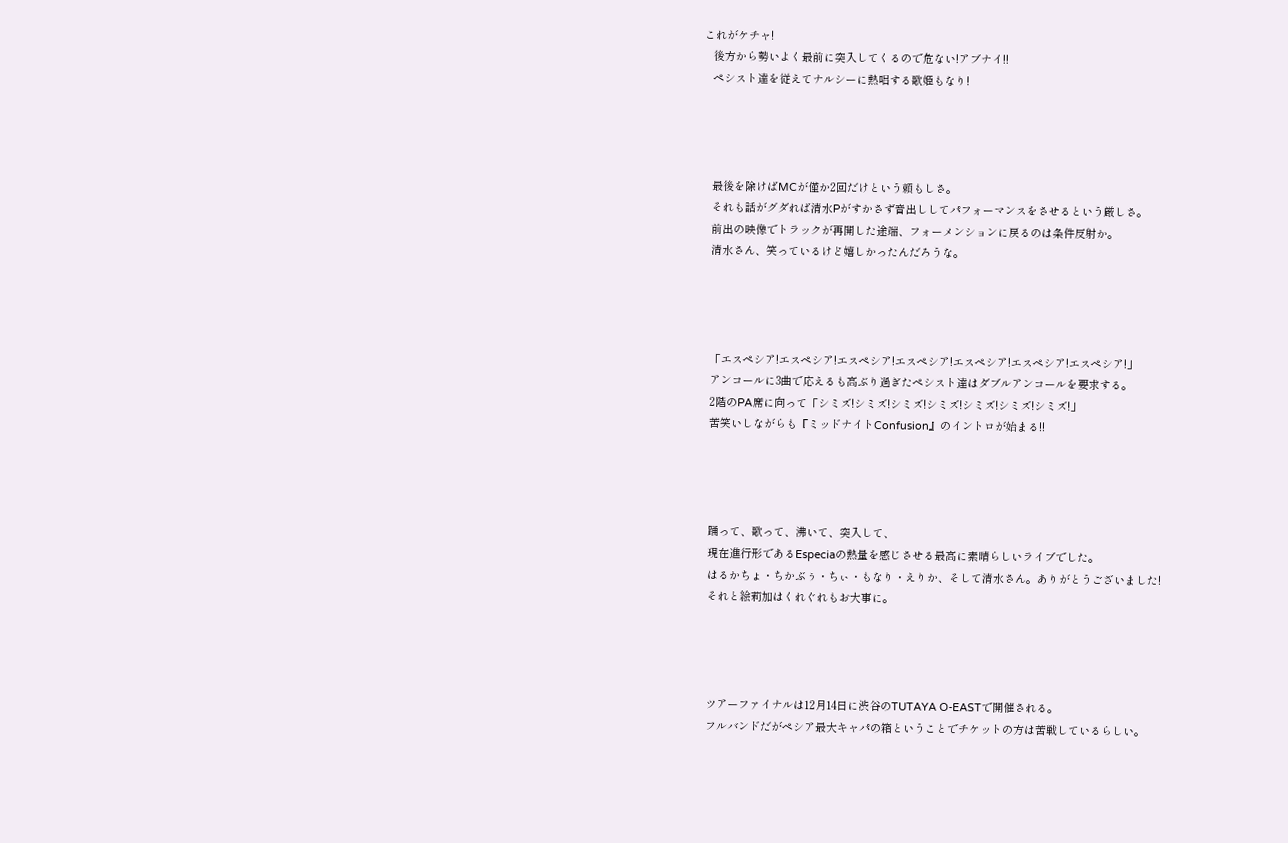これがケチャ!
   後方から勢いよく最前に突入してくるので危ない!アブナイ!!
   ペシスト達を従えてナルシーに熱唱する歌姫もなり!




   最後を除けばMCが僅か2回だけという頼もしさ。
   それも話がグダれば清水Pがすかさず音出ししてパフォーマンスをさせるという厳しさ。
   前出の映像でトラックが再開した途端、フォーメンションに戻るのは条件反射か。
   清水さん、笑っているけど嬉しかったんだろうな。




   「エスペシア!エスペシア!エスペシア!エスペシア!エスペシア!エスペシア!エスペシア!」
   アンコールに3曲で応えるも高ぶり過ぎたペシスト達はダブルアンコールを要求する。
   2階のPA席に向って「シミズ!シミズ!シミズ!シミズ!シミズ!シミズ!シミズ!」
   苦笑いしながらも『ミッドナイトConfusion』のイントロが始まる!!




   踊って、歌って、沸いて、突入して、
   現在進行形であるEspeciaの熱量を感じさせる最高に素晴らしいライブでした。
   はるかちょ・ちかぶぅ・ちぃ・もなり・えりか、そして清水さん。ありがとうございました!
   それと絵莉加はくれぐれもお大事に。




   ツアーファイナルは12月14日に渋谷のTUTAYA O-EASTで開催される。
   フルバンドだがペシア最大キャパの箱ということでチケットの方は苦戦しているらしい。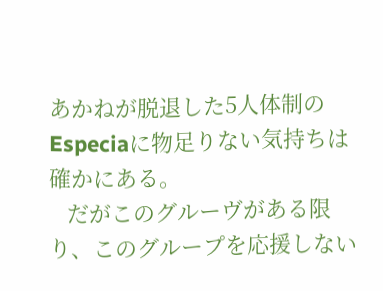あかねが脱退した5人体制のEspeciaに物足りない気持ちは確かにある。
   だがこのグルーヴがある限り、このグループを応援しない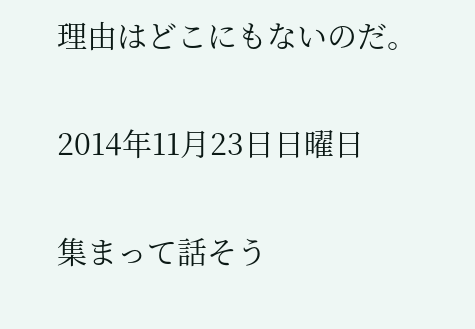理由はどこにもないのだ。

2014年11月23日日曜日

集まって話そう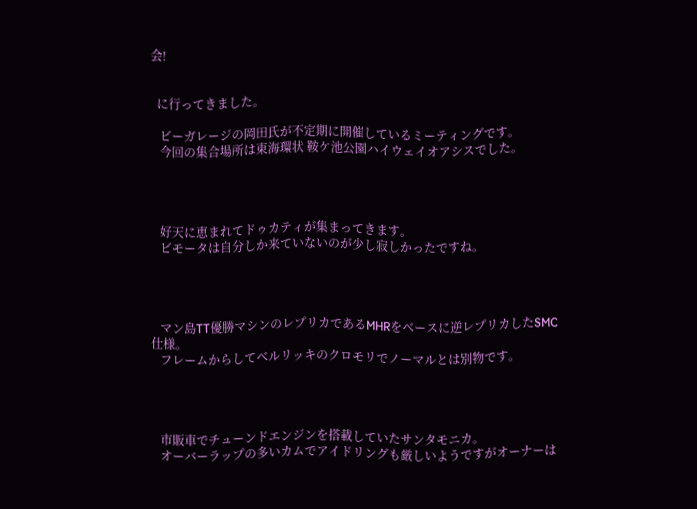会!


  に行ってきました。

   ビーガレージの岡田氏が不定期に開催しているミーティングです。
   今回の集合場所は東海環状 鞍ケ池公園ハイウェイオアシスでした。




   好天に恵まれてドゥカティが集まってきます。
   ビモータは自分しか来ていないのが少し寂しかったですね。




   マン島TT優勝マシンのレプリカであるMHRをベースに逆レプリカしたSMC仕様。
   フレームからしてベルリッキのクロモリでノーマルとは別物です。




   市販車でチューンドエンジンを搭載していたサンタモニカ。
   オーバーラップの多いカムでアイドリングも厳しいようですがオーナーは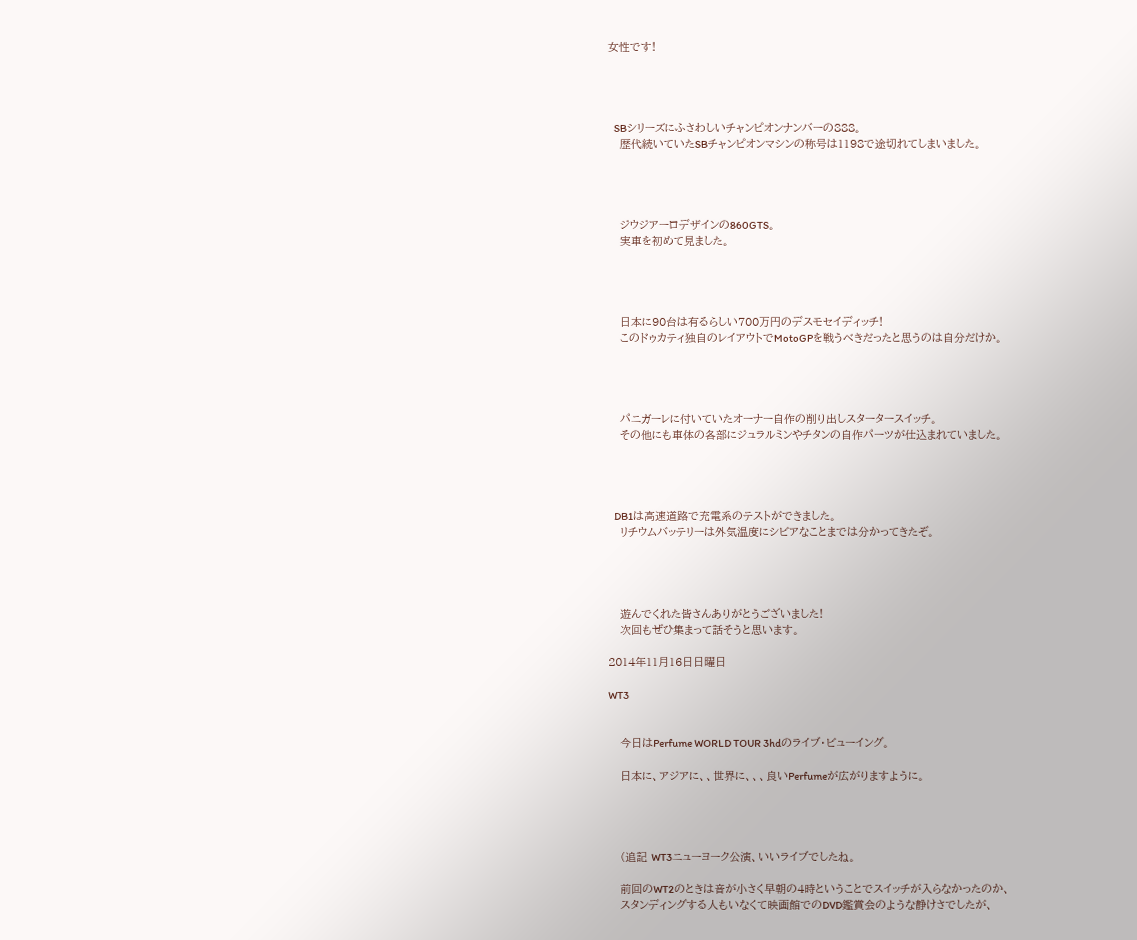女性です!




   SBシリーズにふさわしいチャンピオンナンバーの888。
   歴代続いていたSBチャンピオンマシンの称号は1198で途切れてしまいました。




   ジウジアーロデザインの860GTS。
   実車を初めて見ました。




   日本に90台は有るらしい700万円のデスモセイディッチ!
   このドゥカティ独自のレイアウトでMotoGPを戦うべきだったと思うのは自分だけか。




   パニガーレに付いていたオーナー自作の削り出しスタータースイッチ。
   その他にも車体の各部にジュラルミンやチタンの自作パーツが仕込まれていました。




   DB1は高速道路で充電系のテストができました。
   リチウムバッテリーは外気温度にシビアなことまでは分かってきたぞ。




   遊んでくれた皆さんありがとうございました!
   次回もぜひ集まって話そうと思います。

2014年11月16日日曜日

WT3


   今日はPerfume WORLD TOUR 3hdのライブ・ビューイング。

   日本に、アジアに、、世界に、、、良いPerfumeが広がりますように。




   (追記 WT3ニューヨーク公演、いいライブでしたね。

   前回のWT2のときは音が小さく早朝の4時ということでスイッチが入らなかったのか、
   スタンディングする人もいなくて映画館でのDVD鑑賞会のような静けさでしたが、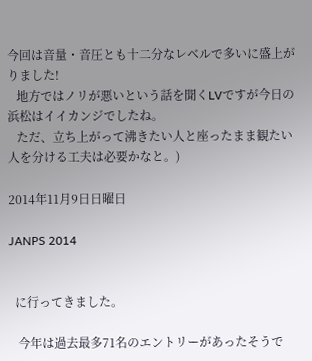今回は音量・音圧とも十二分なレベルで多いに盛上がりました!
   地方ではノリが悪いという話を聞くLVですが今日の浜松はイイカンジでしたね。
   ただ、立ち上がって沸きたい人と座ったまま観たい人を分ける工夫は必要かなと。)

2014年11月9日日曜日

JANPS 2014


  に行ってきました。

   今年は過去最多71名のエントリーがあったそうで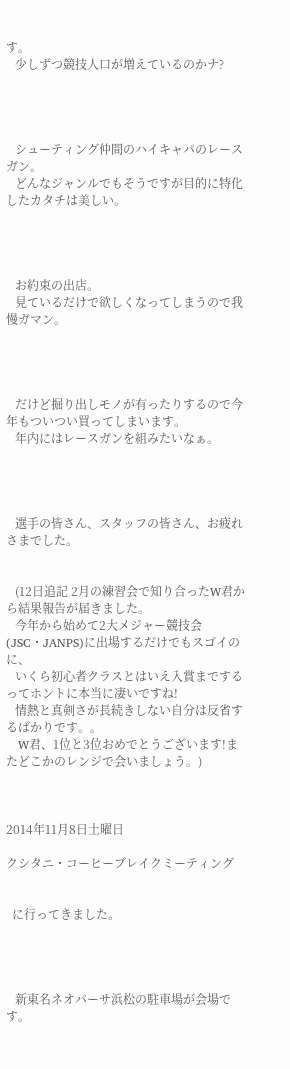す。
   少しずつ競技人口が増えているのかナ?




   シューティング仲間のハイキャパのレースガン。
   どんなジャンルでもそうですが目的に特化したカタチは美しい。




   お約束の出店。
   見ているだけで欲しくなってしまうので我慢ガマン。




   だけど掘り出しモノが有ったりするので今年もついつい買ってしまいます。
   年内にはレースガンを組みたいなぁ。




   選手の皆さん、スタッフの皆さん、お疲れさまでした。


   (12日追記 2月の練習会で知り合ったW君から結果報告が届きました。
   今年から始めて2大メジャー競技会(JSC・JANPS)に出場するだけでもスゴイのに、
   いくら初心者クラスとはいえ入賞までするってホントに本当に凄いですね!
   情熱と真剣さが長続きしない自分は反省するばかりです。。
   W君、1位と3位おめでとうございます!またどこかのレンジで会いましょう。)



2014年11月8日土曜日

クシタニ・コーヒーブレイクミーティング


  に行ってきました。




   新東名ネオパーサ浜松の駐車場が会場です。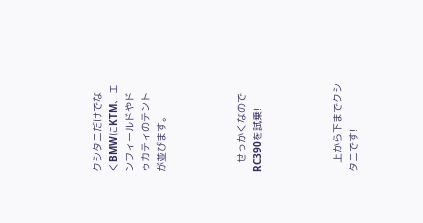クシタニだけでなくBMWにKTM、エンフィールドやドゥカティのテントが並びます。




   せっかくなのでRC390を試乗!




   上から下までクシタニです!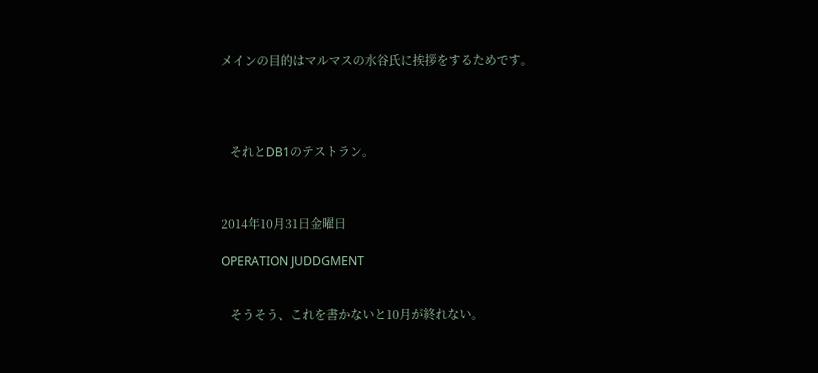メインの目的はマルマスの水谷氏に挨拶をするためです。




   それとDB1のテストラン。



2014年10月31日金曜日

OPERATION JUDDGMENT


   そうそう、これを書かないと10月が終れない。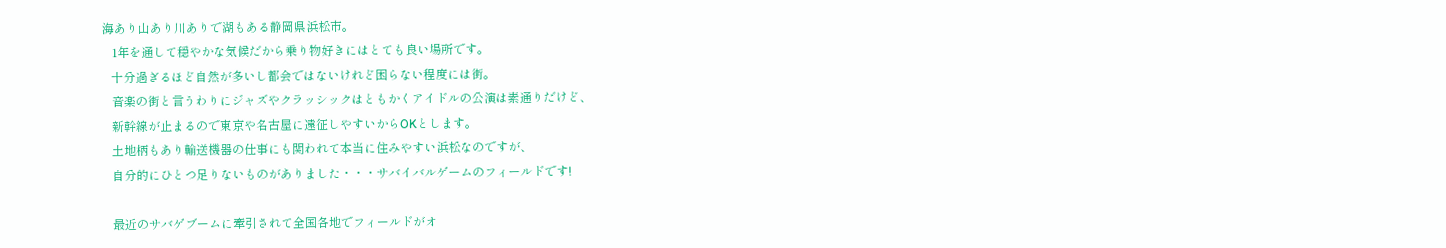海あり山あり川ありで湖もある静岡県浜松市。
   1年を通して穏やかな気候だから乗り物好きにはとても良い場所です。
   十分過ぎるほど自然が多いし都会ではないけれど困らない程度には街。
   音楽の街と言うわりにジャズやクラッシックはともかくアイドルの公演は素通りだけど、
   新幹線が止まるので東京や名古屋に遠征しやすいからOKとします。
   土地柄もあり輸送機器の仕事にも関われて本当に住みやすい浜松なのですが、
   自分的にひとつ足りないものがありました・・・サバイバルゲームのフィールドです!

   最近のサバゲブームに牽引されて全国各地でフィールドがオ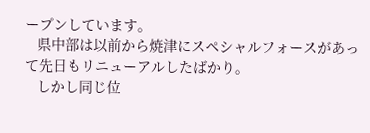ープンしています。
   県中部は以前から焼津にスペシャルフォースがあって先日もリニューアルしたばかり。
   しかし同じ位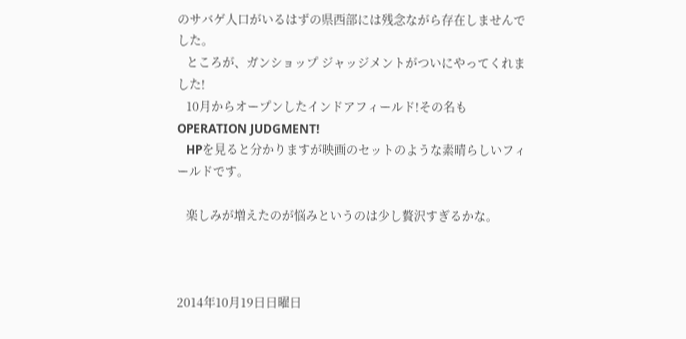のサバゲ人口がいるはずの県西部には残念ながら存在しませんでした。
   ところが、ガンショップ ジャッジメントがついにやってくれました!
   10月からオープンしたインドアフィールド!その名もOPERATION JUDGMENT!
   HPを見ると分かりますが映画のセットのような素晴らしいフィールドです。

   楽しみが増えたのが悩みというのは少し贅沢すぎるかな。



2014年10月19日日曜日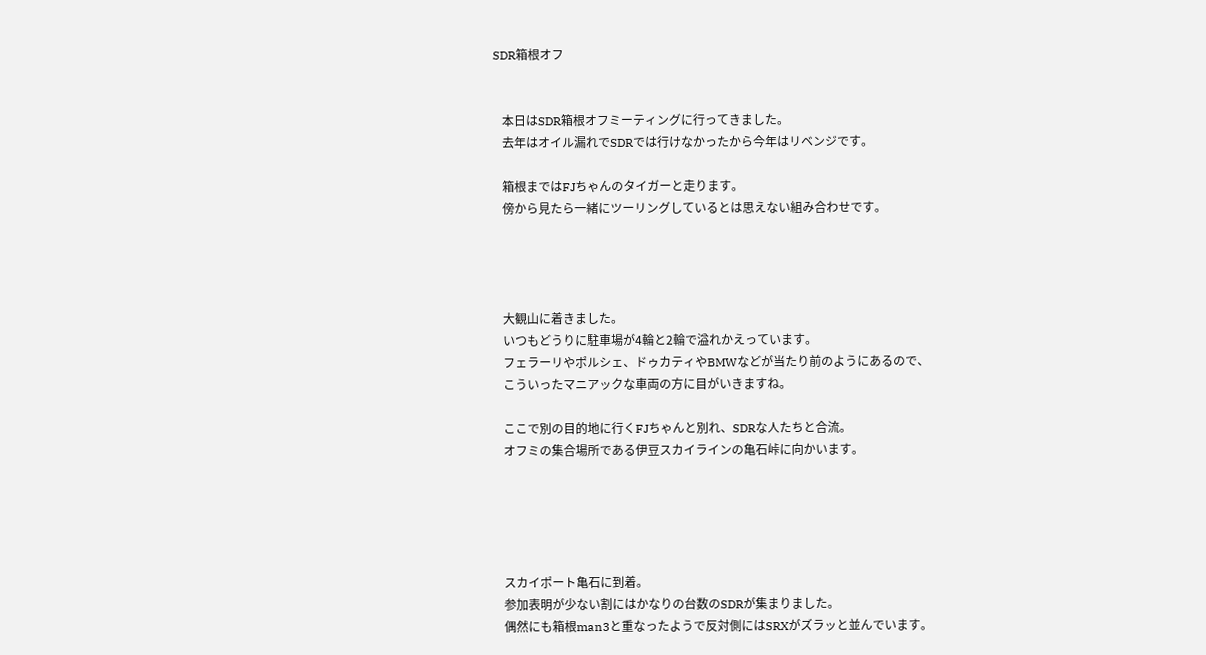SDR箱根オフ


   本日はSDR箱根オフミーティングに行ってきました。
   去年はオイル漏れでSDRでは行けなかったから今年はリベンジです。

   箱根まではFJちゃんのタイガーと走ります。
   傍から見たら一緒にツーリングしているとは思えない組み合わせです。




   大観山に着きました。
   いつもどうりに駐車場が4輪と2輪で溢れかえっています。
   フェラーリやポルシェ、ドゥカティやBMWなどが当たり前のようにあるので、
   こういったマニアックな車両の方に目がいきますね。

   ここで別の目的地に行くFJちゃんと別れ、SDRな人たちと合流。
   オフミの集合場所である伊豆スカイラインの亀石峠に向かいます。





   スカイポート亀石に到着。
   参加表明が少ない割にはかなりの台数のSDRが集まりました。
   偶然にも箱根man3と重なったようで反対側にはSRXがズラッと並んでいます。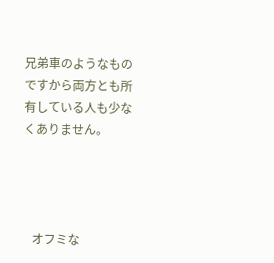兄弟車のようなものですから両方とも所有している人も少なくありません。




   オフミな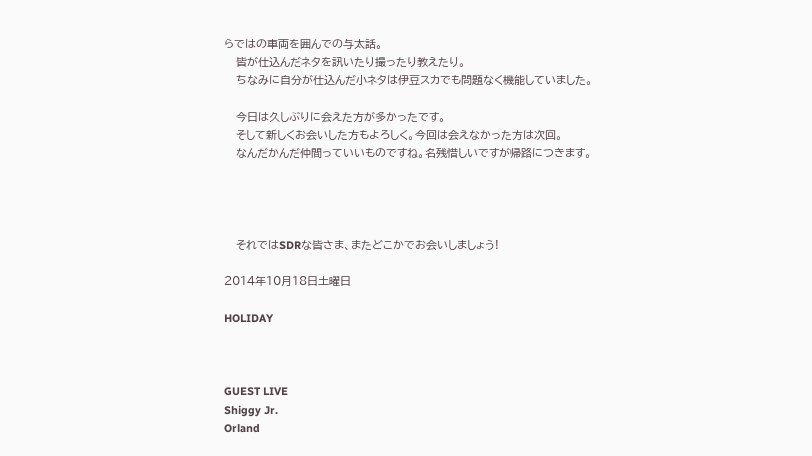らではの車両を囲んでの与太話。
   皆が仕込んだネタを訊いたり撮ったり教えたり。
   ちなみに自分が仕込んだ小ネタは伊豆スカでも問題なく機能していました。

   今日は久しぶりに会えた方が多かったです。
   そして新しくお会いした方もよろしく。今回は会えなかった方は次回。
   なんだかんだ仲間っていいものですね。名残惜しいですが帰路につきます。




   それではSDRな皆さま、またどこかでお会いしましょう!

2014年10月18日土曜日

HOLIDAY



GUEST LIVE
Shiggy Jr.
Orland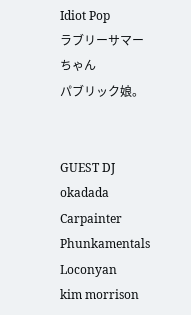Idiot Pop
ラブリーサマーちゃん
パブリック娘。


GUEST DJ
okadada
Carpainter
Phunkamentals
Loconyan
kim morrison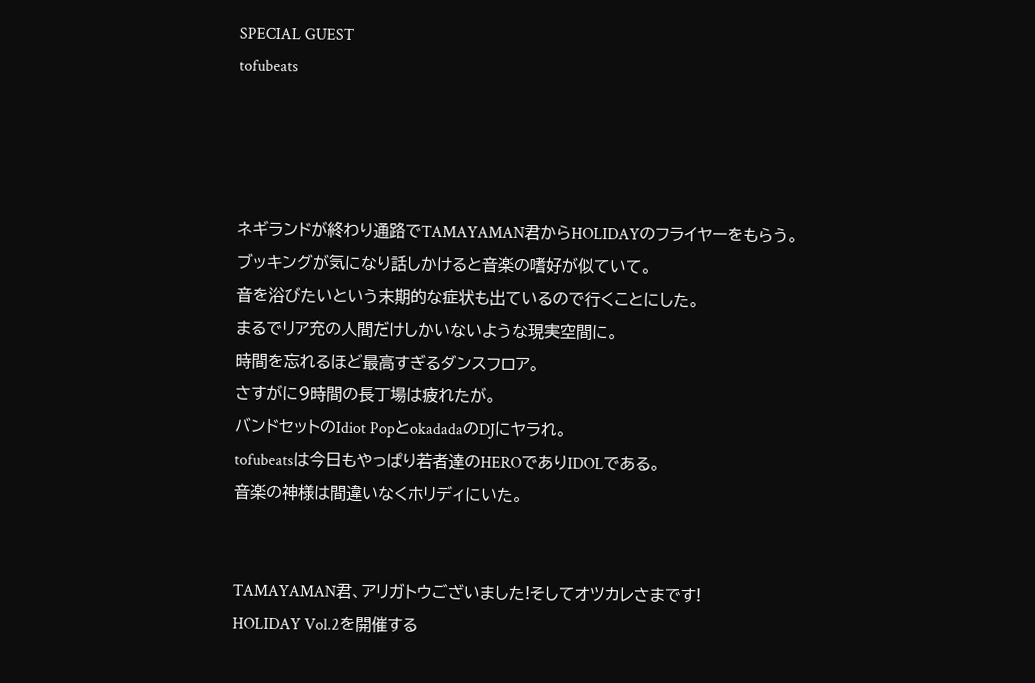SPECIAL GUEST
tofubeats




ネギランドが終わり通路でTAMAYAMAN君からHOLIDAYのフライヤーをもらう。
ブッキングが気になり話しかけると音楽の嗜好が似ていて。
音を浴びたいという末期的な症状も出ているので行くことにした。
まるでリア充の人間だけしかいないような現実空間に。
時間を忘れるほど最高すぎるダンスフロア。
さすがに9時間の長丁場は疲れたが。
バンドセットのIdiot PopとokadadaのDJにヤラれ。
tofubeatsは今日もやっぱり若者達のHEROでありIDOLである。
音楽の神様は間違いなくホリディにいた。


TAMAYAMAN君、アリガトウございました!そしてオツカレさまです!
HOLIDAY Vol.2を開催する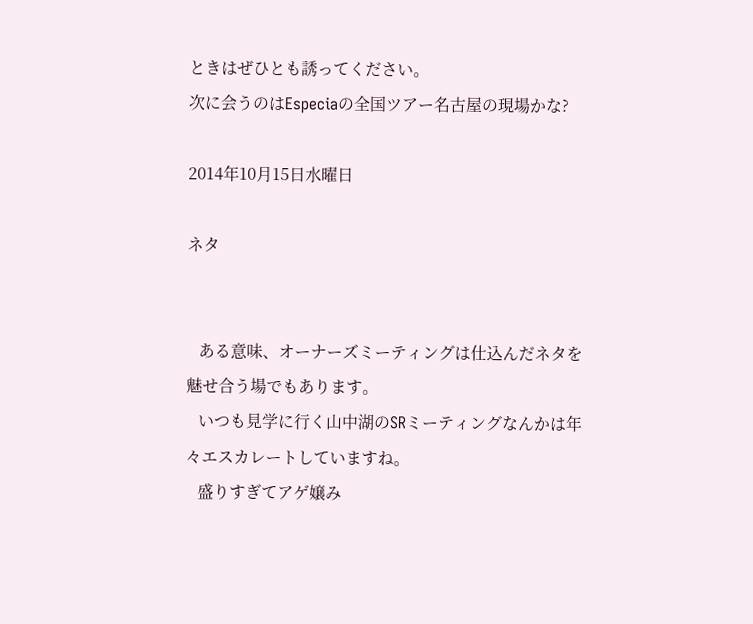ときはぜひとも誘ってください。
次に会うのはEspeciaの全国ツアー名古屋の現場かな?

2014年10月15日水曜日

ネタ


   ある意味、オーナーズミーティングは仕込んだネタを魅せ合う場でもあります。
   いつも見学に行く山中湖のSRミーティングなんかは年々エスカレートしていますね。
   盛りすぎてアゲ嬢み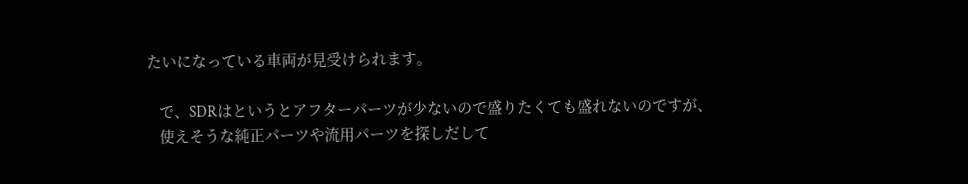たいになっている車両が見受けられます。

   で、SDRはというとアフターパーツが少ないので盛りたくても盛れないのですが、
   使えそうな純正パーツや流用パーツを探しだして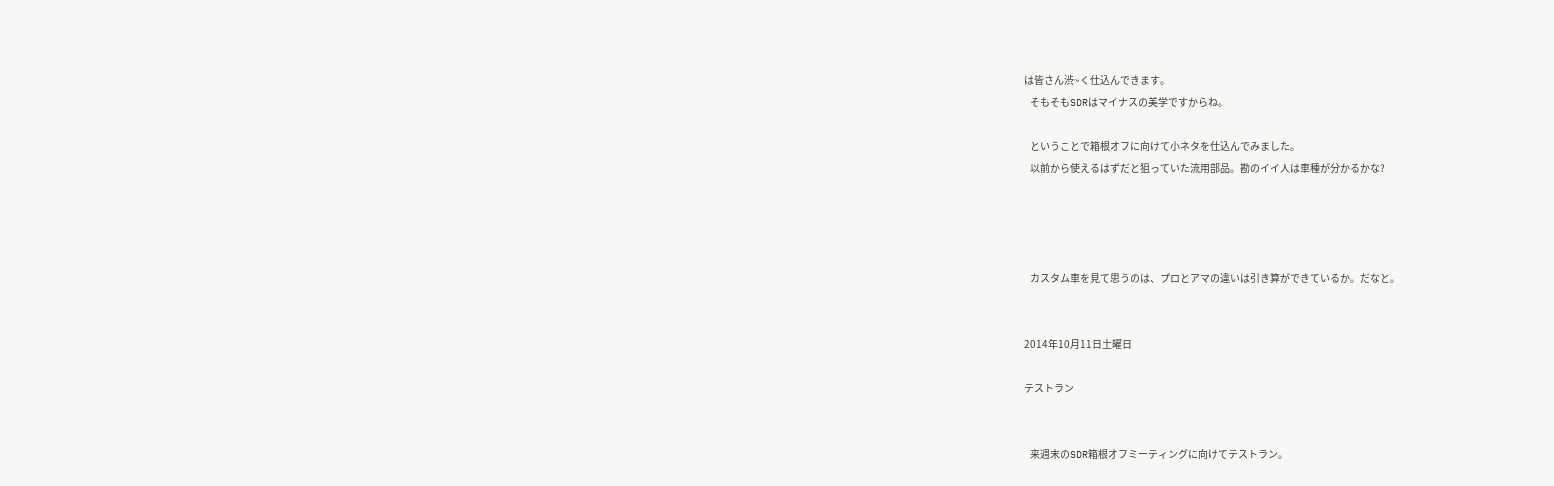は皆さん渋~く仕込んできます。
   そもそもSDRはマイナスの美学ですからね。

   ということで箱根オフに向けて小ネタを仕込んでみました。
   以前から使えるはずだと狙っていた流用部品。勘のイイ人は車種が分かるかな?




   カスタム車を見て思うのは、プロとアマの違いは引き算ができているか。だなと。


2014年10月11日土曜日

テストラン


   来週末のSDR箱根オフミーティングに向けてテストラン。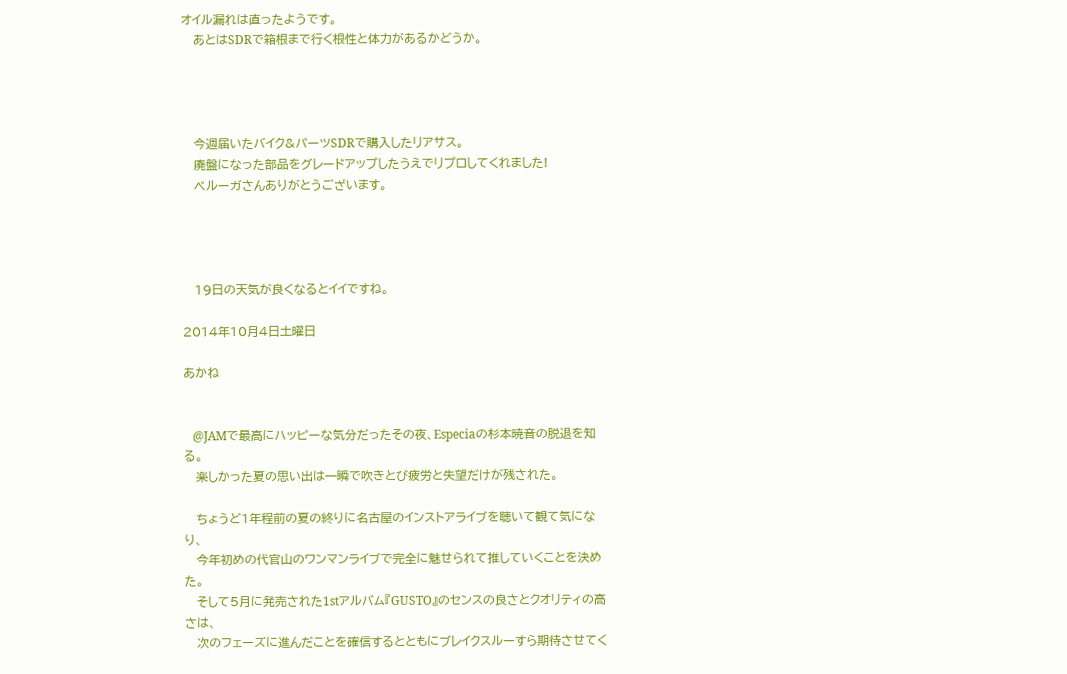オイル漏れは直ったようです。
   あとはSDRで箱根まで行く根性と体力があるかどうか。




   今週届いたバイク&パーツSDRで購入したリアサス。
   廃盤になった部品をグレードアップしたうえでリプロしてくれました!
   ベルーガさんありがとうございます。




   19日の天気が良くなるとイイですね。

2014年10月4日土曜日

あかね


   @JAMで最高にハッピーな気分だったその夜、Especiaの杉本暁音の脱退を知る。
   楽しかった夏の思い出は一瞬で吹きとび疲労と失望だけが残された。

   ちょうど1年程前の夏の終りに名古屋のインストアライブを聴いて観て気になり、
   今年初めの代官山のワンマンライブで完全に魅せられて推していくことを決めた。
   そして5月に発売された1stアルバム『GUSTO』のセンスの良さとクオリティの高さは、
   次のフェーズに進んだことを確信するとともにブレイクスルーすら期待させてく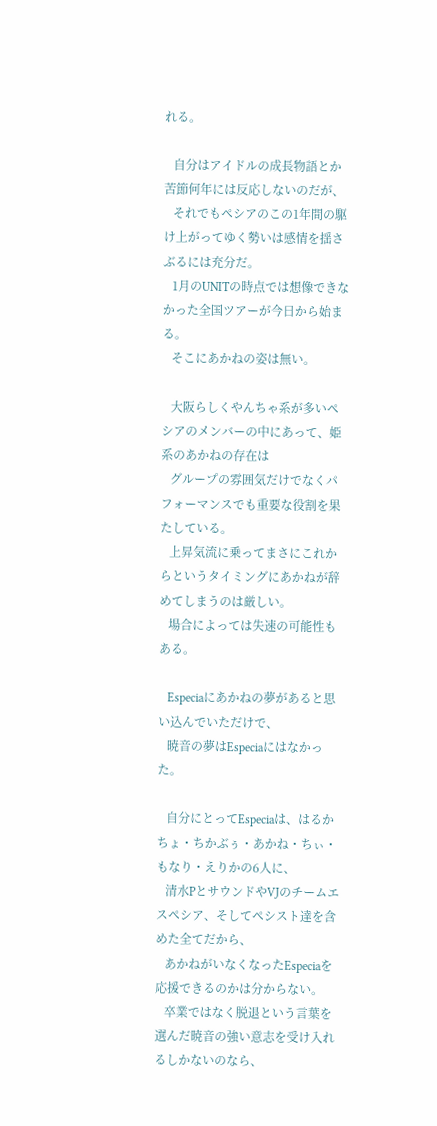れる。

   自分はアイドルの成長物語とか苦節何年には反応しないのだが、
   それでもペシアのこの1年間の駆け上がってゆく勢いは感情を揺さぶるには充分だ。
   1月のUNITの時点では想像できなかった全国ツアーが今日から始まる。
   そこにあかねの姿は無い。

   大阪らしくやんちゃ系が多いペシアのメンバーの中にあって、姫系のあかねの存在は
   グループの雰囲気だけでなくパフォーマンスでも重要な役割を果たしている。
   上昇気流に乗ってまさにこれからというタイミングにあかねが辞めてしまうのは厳しい。
   場合によっては失速の可能性もある。

   Especiaにあかねの夢があると思い込んでいただけで、
   暁音の夢はEspeciaにはなかった。

   自分にとってEspeciaは、はるかちょ・ちかぶぅ・あかね・ちぃ・もなり・えりかの6人に、
   清水PとサウンドやVJのチームエスペシア、そしてペシスト達を含めた全てだから、
   あかねがいなくなったEspeciaを応援できるのかは分からない。
   卒業ではなく脱退という言葉を選んだ暁音の強い意志を受け入れるしかないのなら、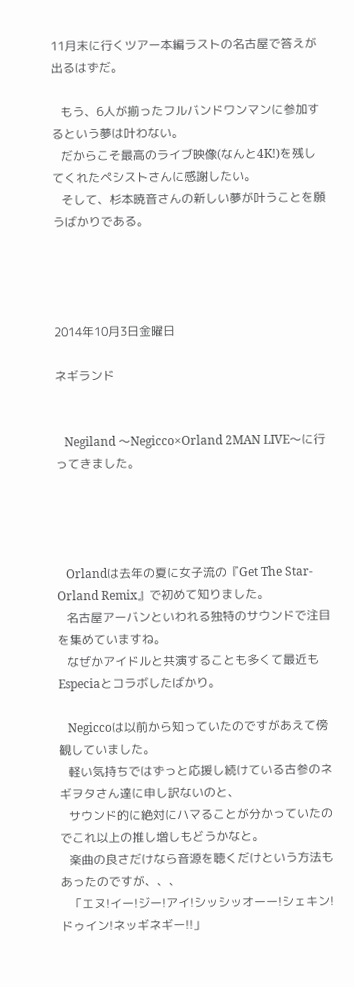11月末に行くツアー本編ラストの名古屋で答えが出るはずだ。

   もう、6人が揃ったフルバンドワンマンに参加するという夢は叶わない。
   だからこそ最高のライブ映像(なんと4K!)を残してくれたペシストさんに感謝したい。
   そして、杉本暁音さんの新しい夢が叶うことを願うばかりである。




2014年10月3日金曜日

ネギランド


   Negiland 〜Negicco×Orland 2MAN LIVE〜に行ってきました。




   Orlandは去年の夏に女子流の『Get The Star-Orland Remix』で初めて知りました。
   名古屋アーバンといわれる独特のサウンドで注目を集めていますね。
   なぜかアイドルと共演することも多くて最近もEspeciaとコラボしたばかり。

   Negiccoは以前から知っていたのですがあえて傍観していました。
   軽い気持ちではずっと応援し続けている古参のネギヲタさん達に申し訳ないのと、
   サウンド的に絶対にハマることが分かっていたのでこれ以上の推し増しもどうかなと。
   楽曲の良さだけなら音源を聴くだけという方法もあったのですが、、、
   「エヌ!イー!ジー!アイ!シッシッオーー!シェキン!ドゥイン!ネッギネギー!!」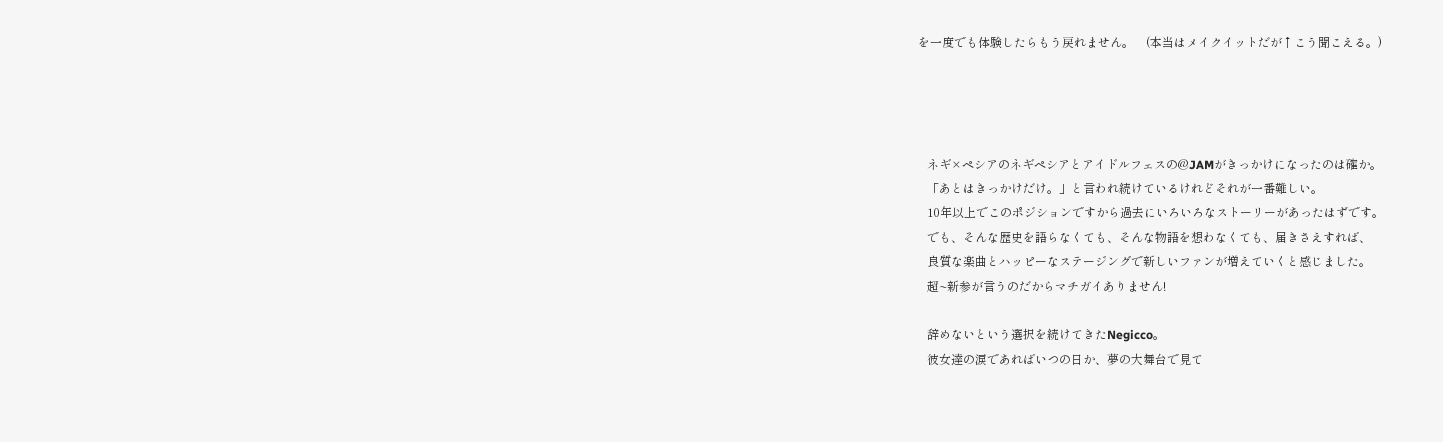を一度でも体験したらもう戻れません。    (本当はメイクイットだが↑こう聞こえる。)




   ネギ×ペシアのネギペシアとアイドルフェスの@JAMがきっかけになったのは確か。
   「あとはきっかけだけ。」と言われ続けているけれどそれが一番難しい。
   10年以上でこのポジションですから過去にいろいろなストーリーがあったはずです。
   でも、そんな歴史を語らなくても、そんな物語を想わなくても、届きさえすれば、
   良質な楽曲とハッピーなステージングで新しいファンが増えていくと感じました。
   超~新参が言うのだからマチガイありません!

   辞めないという選択を続けてきたNegicco。
   彼女達の涙であればいつの日か、夢の大舞台で見て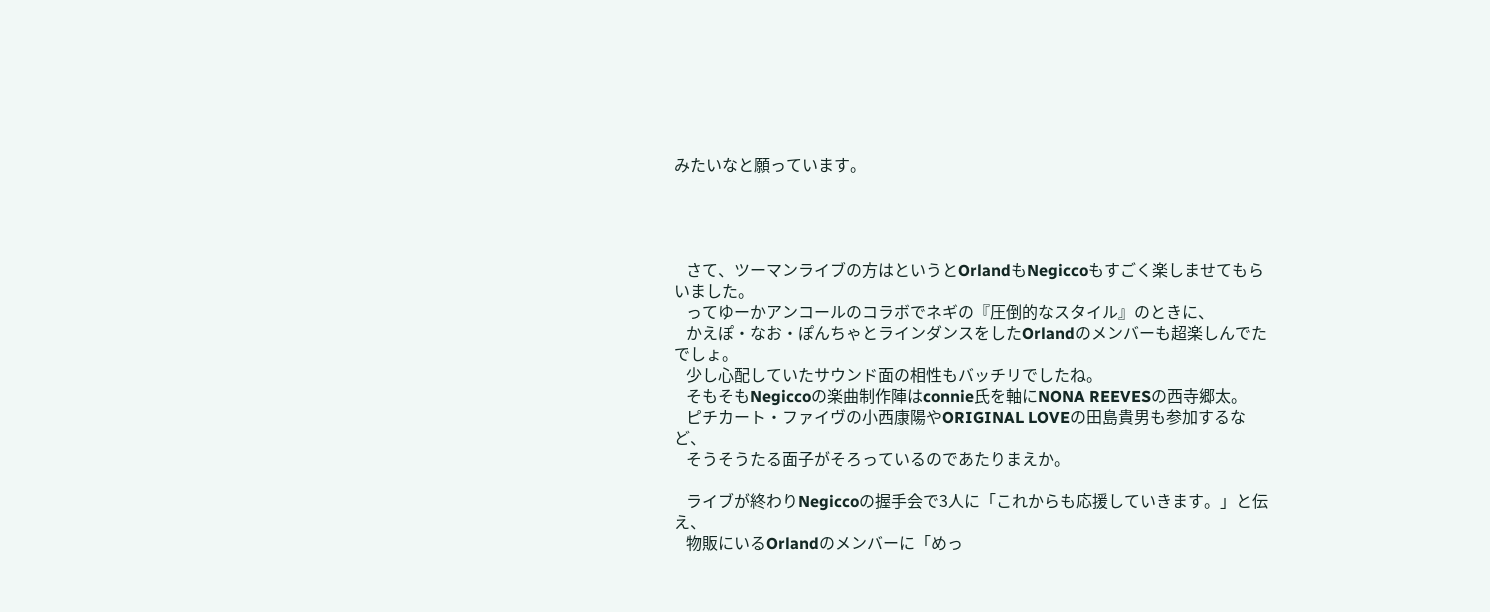みたいなと願っています。




   さて、ツーマンライブの方はというとOrlandもNegiccoもすごく楽しませてもらいました。
   ってゆーかアンコールのコラボでネギの『圧倒的なスタイル』のときに、
   かえぽ・なお・ぽんちゃとラインダンスをしたOrlandのメンバーも超楽しんでたでしょ。
   少し心配していたサウンド面の相性もバッチリでしたね。
   そもそもNegiccoの楽曲制作陣はconnie氏を軸にNONA REEVESの西寺郷太。
   ピチカート・ファイヴの小西康陽やORIGINAL LOVEの田島貴男も参加するなど、
   そうそうたる面子がそろっているのであたりまえか。

   ライブが終わりNegiccoの握手会で3人に「これからも応援していきます。」と伝え、
   物販にいるOrlandのメンバーに「めっ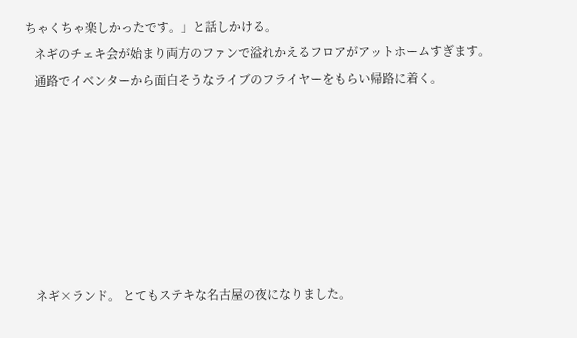ちゃくちゃ楽しかったです。」と話しかける。
   ネギのチェキ会が始まり両方のファンで溢れかえるフロアがアットホームすぎます。
   通路でイベンターから面白そうなライブのフライヤーをもらい帰路に着く。







   ネギ×ランド。 とてもステキな名古屋の夜になりました。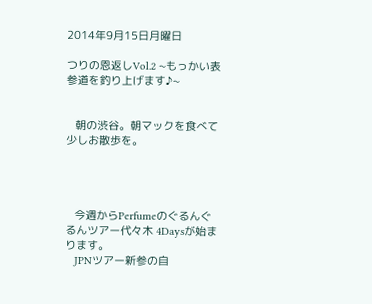2014年9月15日月曜日

つりの恩返しVol.2 ~もっかい表参道を釣り上げます♪~


   朝の渋谷。朝マックを食べて少しお散歩を。




   今週からPerfumeのぐるんぐるんツアー代々木 4Daysが始まります。
   JPNツアー新参の自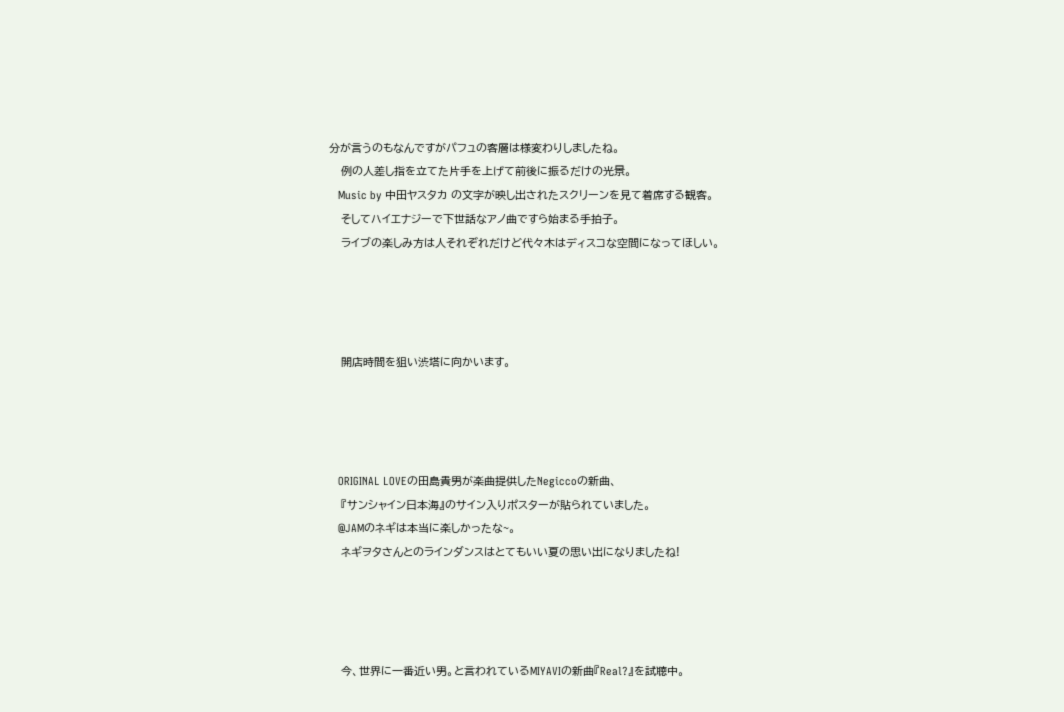分が言うのもなんですがパフュの客層は様変わりしましたね。
   例の人差し指を立てた片手を上げて前後に振るだけの光景。
   Music by 中田ヤスタカ の文字が映し出されたスクリーンを見て着席する観客。
   そしてハイエナジーで下世話なアノ曲ですら始まる手拍子。
   ライブの楽しみ方は人それぞれだけど代々木はディスコな空間になってほしい。




   開店時間を狙い渋塔に向かいます。




   ORIGINAL LOVEの田島貴男が楽曲提供したNegiccoの新曲、
   『サンシャイン日本海』のサイン入りポスターが貼られていました。
   @JAMのネギは本当に楽しかったな~。
   ネギヲタさんとのラインダンスはとてもいい夏の思い出になりましたね!




   今、世界に一番近い男。と言われているMIYAVIの新曲『Real?』を試聴中。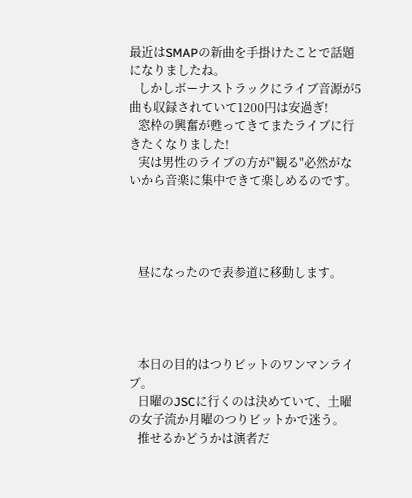最近はSMAPの新曲を手掛けたことで話題になりましたね。
   しかしボーナストラックにライブ音源が5曲も収録されていて1200円は安過ぎ!
   窓枠の興奮が甦ってきてまたライブに行きたくなりました!
   実は男性のライブの方が"観る"必然がないから音楽に集中できて楽しめるのです。




   昼になったので表参道に移動します。




   本日の目的はつりビットのワンマンライブ。
   日曜のJSCに行くのは決めていて、土曜の女子流か月曜のつりビットかで迷う。
   推せるかどうかは演者だ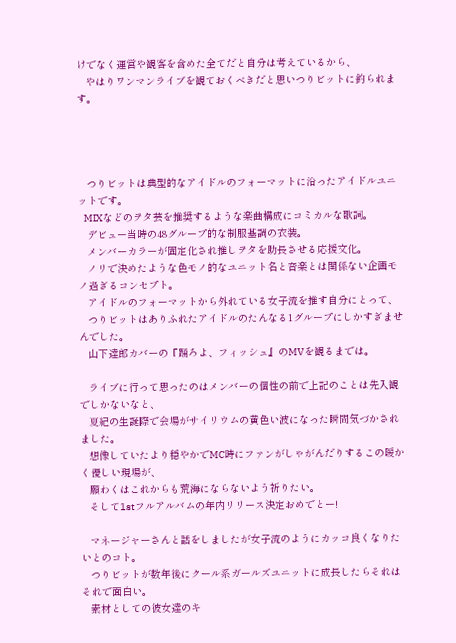けでなく運営や観客を含めた全てだと自分は考えているから、
   やはりワンマンライブを観ておくべきだと思いつりビットに釣られます。




   つりビットは典型的なアイドルのフォーマットに沿ったアイドルユニットです。
   MIXなどのヲタ芸を推奨するような楽曲構成にコミカルな歌詞。
   デビュー当時の48グループ的な制服基調の衣装。
   メンバーカラーが固定化され推しヲタを助長させる応援文化。
   ノリで決めたような色モノ的なユニット名と音楽とは関係ない企画モノ過ぎるコンセプト。
   アイドルのフォーマットから外れている女子流を推す自分にとって、
   つりビットはありふれたアイドルのたんなる1グループにしかすぎませんでした。
   山下達郎カバーの『踊ろよ、フィッシュ』のMVを観るまでは。

   ライブに行って思ったのはメンバーの個性の前で上記のことは先入観でしかないなと、
   夏紀の生誕際で会場がサイリウムの黄色い波になった瞬間気づかされました。
   想像していたより穏やかでMC時にファンがしゃがんだりするこの暖かく優しい現場が、
   願わくはこれからも荒海にならないよう祈りたい。
   そして1stフルアルバムの年内リリース決定おめでとー!

   マネージャーさんと話をしましたが女子流のようにカッコ良くなりたいとのコト。
   つりビットが数年後にクール系ガールズユニットに成長したらそれはそれで面白い。
   素材としての彼女達のキ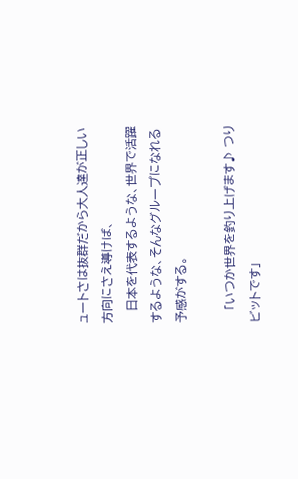ュートさは抜群だから大人達が正しい方向にさえ導けば、
   日本を代表するような、世界で活躍するような、そんなグループになれる予感がする。

   「いつか世界を釣り上げます♪ つりビットです」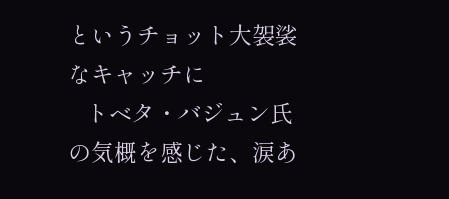というチョット大袈裟なキャッチに
   トベタ・バジュン氏の気概を感じた、涙あ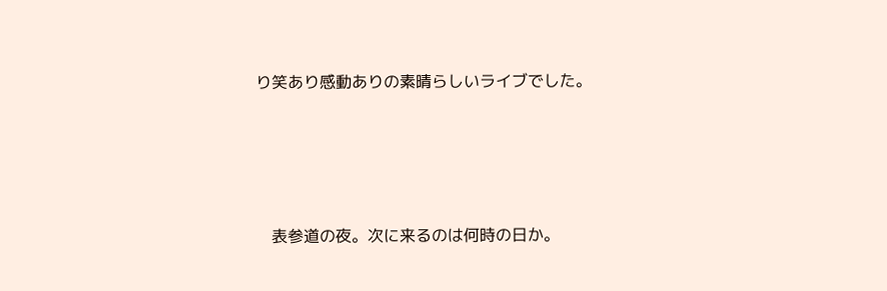り笑あり感動ありの素晴らしいライブでした。




   表参道の夜。次に来るのは何時の日か。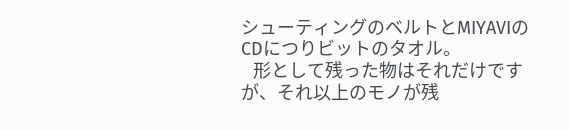シューティングのベルトとMIYAVIのCDにつりビットのタオル。
   形として残った物はそれだけですが、それ以上のモノが残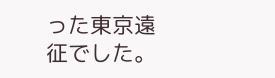った東京遠征でした。